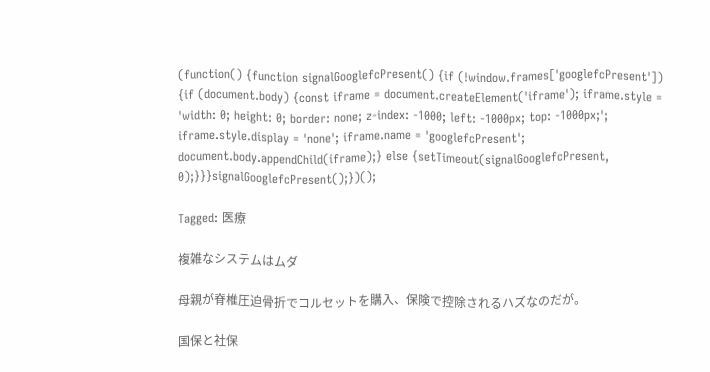(function() {function signalGooglefcPresent() {if (!window.frames['googlefcPresent']) {if (document.body) {const iframe = document.createElement('iframe'); iframe.style = 'width: 0; height: 0; border: none; z-index: -1000; left: -1000px; top: -1000px;'; iframe.style.display = 'none'; iframe.name = 'googlefcPresent'; document.body.appendChild(iframe);} else {setTimeout(signalGooglefcPresent, 0);}}}signalGooglefcPresent();})();

Tagged: 医療

複雑なシステムはムダ

母親が脊椎圧迫骨折でコルセットを購入、保険で控除されるハズなのだが。

国保と社保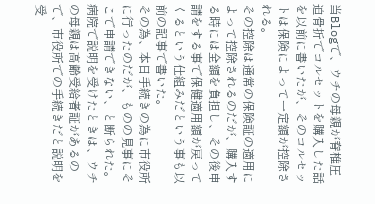当Blogで、ウチの母親が脊椎圧迫骨折でコルセットを購入した話を以前に書いたが、そのコルセットは保険によって一定額が控除される。
その控除は通常の保険証の適用によって控除されるのだが、購入する時には全額を負担し、その後申請をする事で保健適用額が戻ってくるという仕組みだという事も以前の記事で書いた。
その為、本日手続きの為に市役所に行ったのだが、ものの見事にそこで申請できない、と断られた。
病院で説明を受けたときは、ウチの母親は高齢受給者証があるので、市役所での手続きだと説明を受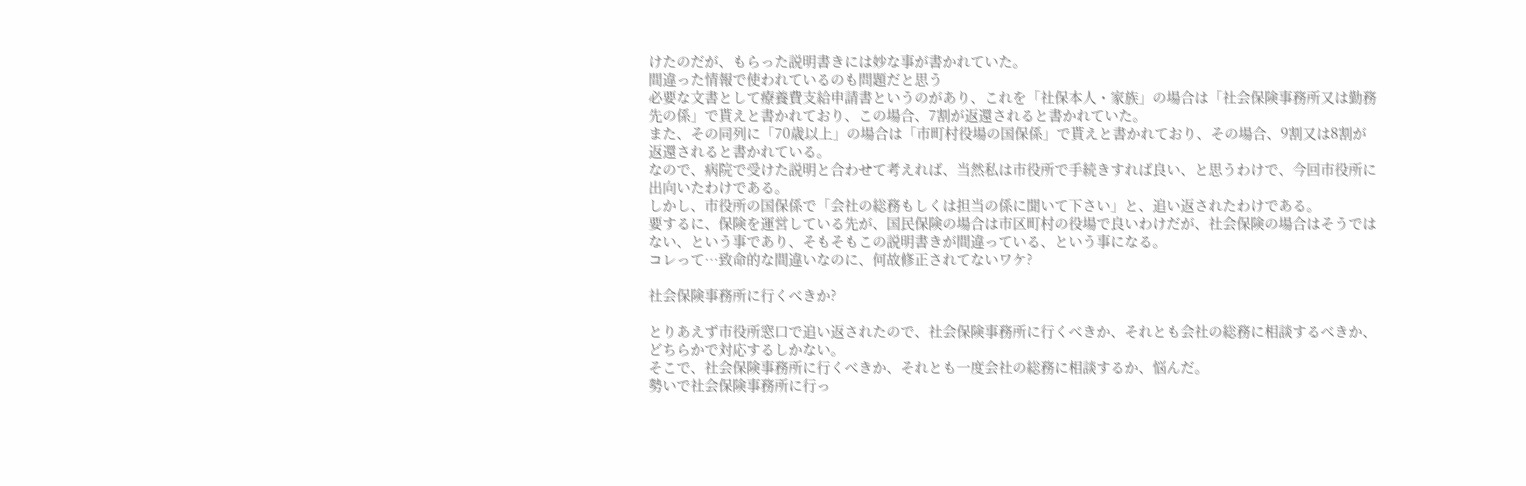けたのだが、もらった説明書きには妙な事が書かれていた。
間違った情報で使われているのも問題だと思う
必要な文書として療養費支給申請書というのがあり、これを「社保本人・家族」の場合は「社会保険事務所又は勤務先の係」で貰えと書かれており、この場合、7割が返還されると書かれていた。
また、その同列に「70歳以上」の場合は「市町村役場の国保係」で貰えと書かれており、その場合、9割又は8割が返還されると書かれている。
なので、病院で受けた説明と合わせて考えれば、当然私は市役所で手続きすれば良い、と思うわけで、今回市役所に出向いたわけである。
しかし、市役所の国保係で「会社の総務もしくは担当の係に聞いて下さい」と、追い返されたわけである。
要するに、保険を運営している先が、国民保険の場合は市区町村の役場で良いわけだが、社会保険の場合はそうではない、という事であり、そもそもこの説明書きが間違っている、という事になる。
コレって…致命的な間違いなのに、何故修正されてないワケ?

社会保険事務所に行くべきか?

とりあえず市役所窓口で追い返されたので、社会保険事務所に行くべきか、それとも会社の総務に相談するべきか、どちらかで対応するしかない。
そこで、社会保険事務所に行くべきか、それとも一度会社の総務に相談するか、悩んだ。
勢いで社会保険事務所に行っ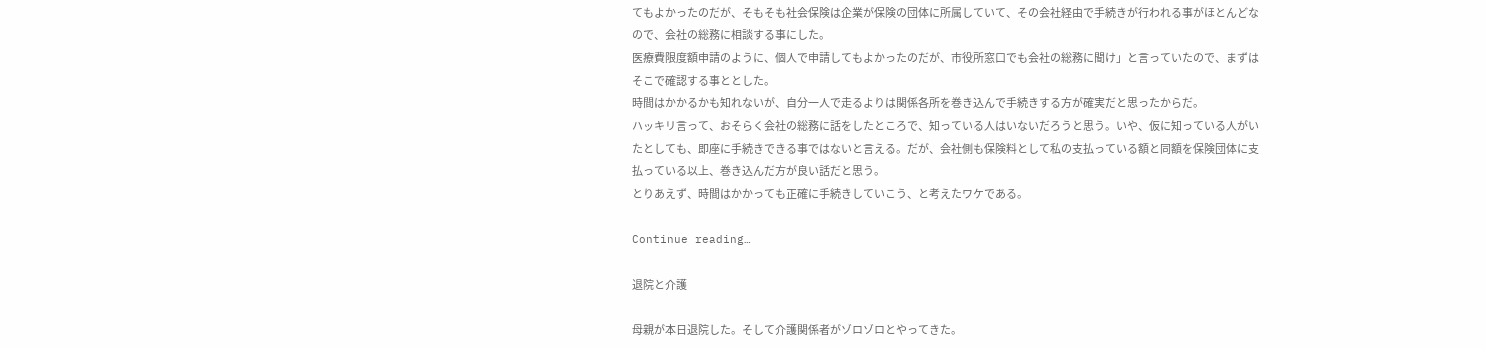てもよかったのだが、そもそも社会保険は企業が保険の団体に所属していて、その会社経由で手続きが行われる事がほとんどなので、会社の総務に相談する事にした。
医療費限度額申請のように、個人で申請してもよかったのだが、市役所窓口でも会社の総務に聞け」と言っていたので、まずはそこで確認する事ととした。
時間はかかるかも知れないが、自分一人で走るよりは関係各所を巻き込んで手続きする方が確実だと思ったからだ。
ハッキリ言って、おそらく会社の総務に話をしたところで、知っている人はいないだろうと思う。いや、仮に知っている人がいたとしても、即座に手続きできる事ではないと言える。だが、会社側も保険料として私の支払っている額と同額を保険団体に支払っている以上、巻き込んだ方が良い話だと思う。
とりあえず、時間はかかっても正確に手続きしていこう、と考えたワケである。

Continue reading…

退院と介護

母親が本日退院した。そして介護関係者がゾロゾロとやってきた。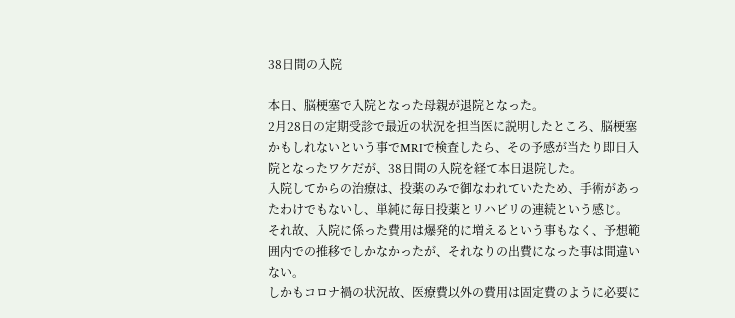38日間の入院

本日、脳梗塞で入院となった母親が退院となった。
2月28日の定期受診で最近の状況を担当医に説明したところ、脳梗塞かもしれないという事でMRIで検査したら、その予感が当たり即日入院となったワケだが、38日間の入院を経て本日退院した。
入院してからの治療は、投薬のみで御なわれていたため、手術があったわけでもないし、単純に毎日投薬とリハビリの連続という感じ。
それ故、入院に係った費用は爆発的に増えるという事もなく、予想範囲内での推移でしかなかったが、それなりの出費になった事は間違いない。
しかもコロナ禍の状況故、医療費以外の費用は固定費のように必要に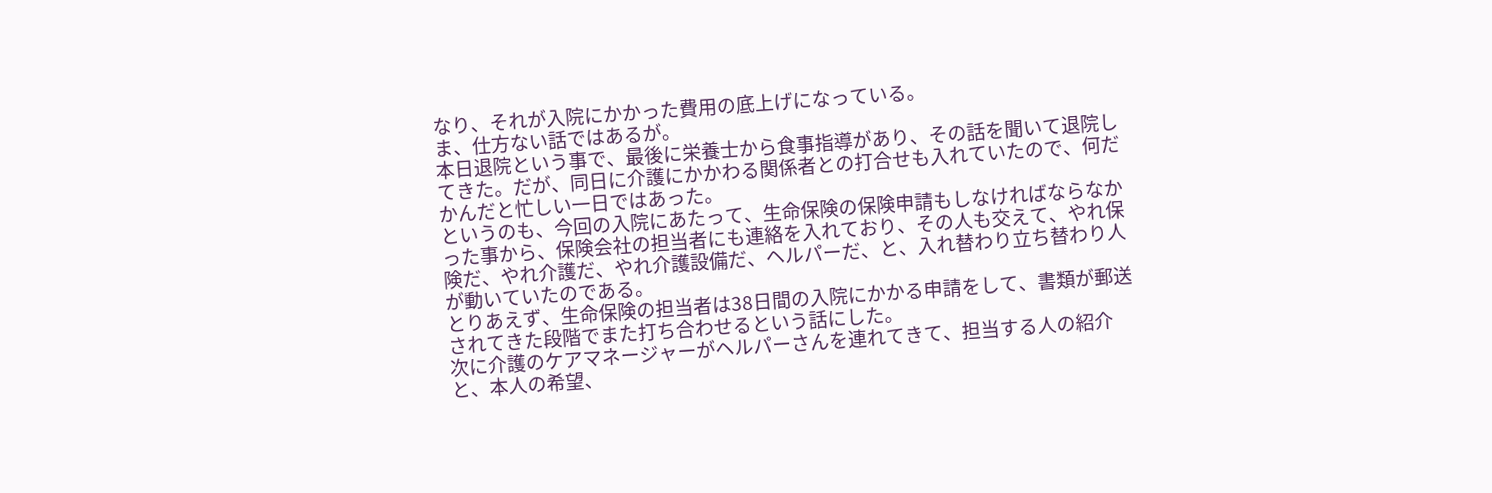なり、それが入院にかかった費用の底上げになっている。
ま、仕方ない話ではあるが。
本日退院という事で、最後に栄養士から食事指導があり、その話を聞いて退院してきた。だが、同日に介護にかかわる関係者との打合せも入れていたので、何だかんだと忙しい一日ではあった。
というのも、今回の入院にあたって、生命保険の保険申請もしなければならなかった事から、保険会社の担当者にも連絡を入れており、その人も交えて、やれ保険だ、やれ介護だ、やれ介護設備だ、ヘルパーだ、と、入れ替わり立ち替わり人が動いていたのである。
とりあえず、生命保険の担当者は38日間の入院にかかる申請をして、書類が郵送されてきた段階でまた打ち合わせるという話にした。
次に介護のケアマネージャーがヘルパーさんを連れてきて、担当する人の紹介と、本人の希望、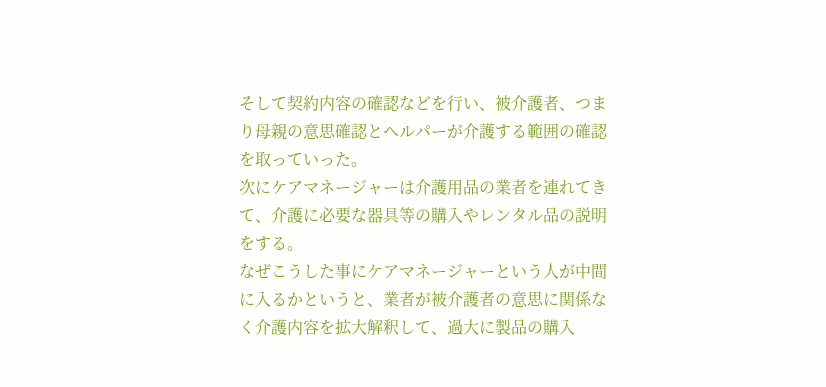そして契約内容の確認などを行い、被介護者、つまり母親の意思確認とヘルパーが介護する範囲の確認を取っていった。
次にケアマネージャーは介護用品の業者を連れてきて、介護に必要な器具等の購入やレンタル品の説明をする。
なぜこうした事にケアマネージャーという人が中間に入るかというと、業者が被介護者の意思に関係なく介護内容を拡大解釈して、過大に製品の購入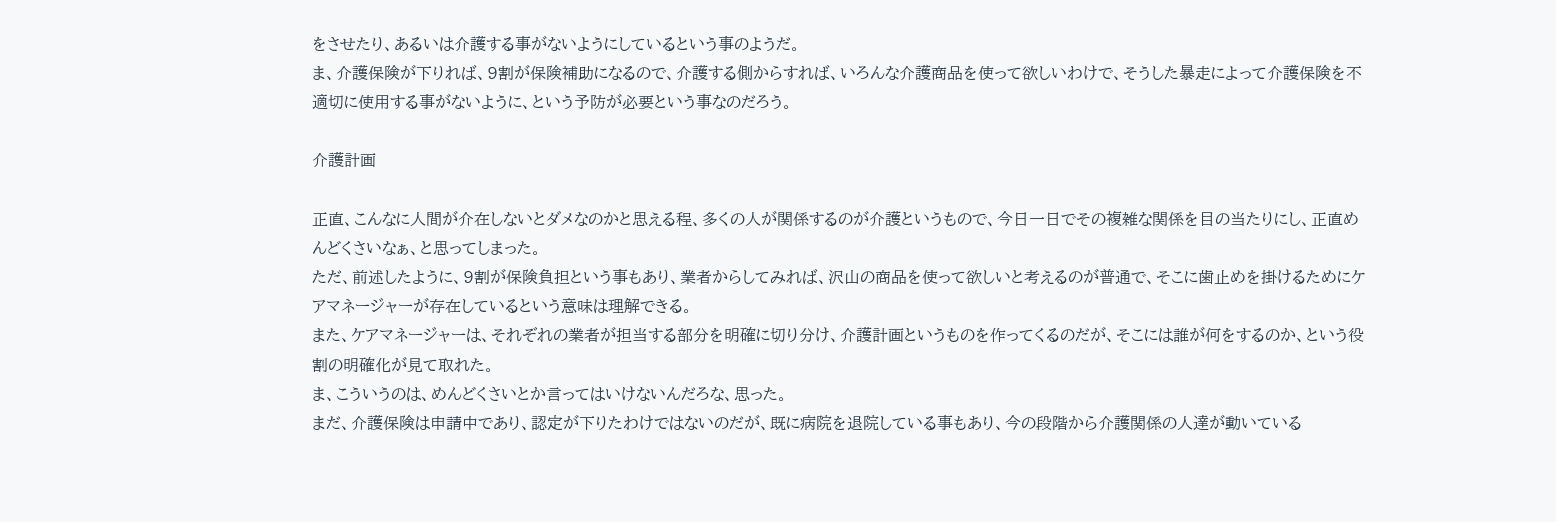をさせたり、あるいは介護する事がないようにしているという事のようだ。
ま、介護保険が下りれば、9割が保険補助になるので、介護する側からすれば、いろんな介護商品を使って欲しいわけで、そうした暴走によって介護保険を不適切に使用する事がないように、という予防が必要という事なのだろう。

介護計画

正直、こんなに人間が介在しないとダメなのかと思える程、多くの人が関係するのが介護というもので、今日一日でその複雑な関係を目の当たりにし、正直めんどくさいなぁ、と思ってしまった。
ただ、前述したように、9割が保険負担という事もあり、業者からしてみれば、沢山の商品を使って欲しいと考えるのが普通で、そこに歯止めを掛けるためにケアマネージャーが存在しているという意味は理解できる。
また、ケアマネージャーは、それぞれの業者が担当する部分を明確に切り分け、介護計画というものを作ってくるのだが、そこには誰が何をするのか、という役割の明確化が見て取れた。
ま、こういうのは、めんどくさいとか言ってはいけないんだろな、思った。
まだ、介護保険は申請中であり、認定が下りたわけではないのだが、既に病院を退院している事もあり、今の段階から介護関係の人達が動いている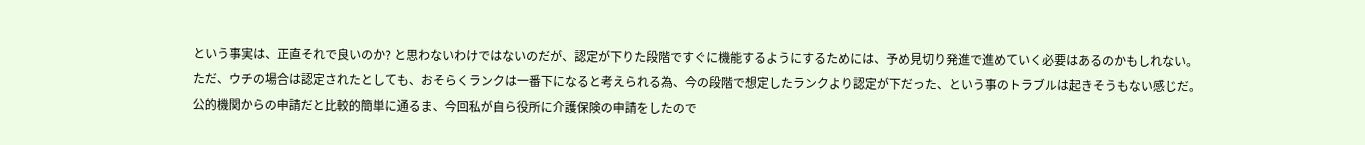という事実は、正直それで良いのか? と思わないわけではないのだが、認定が下りた段階ですぐに機能するようにするためには、予め見切り発進で進めていく必要はあるのかもしれない。
ただ、ウチの場合は認定されたとしても、おそらくランクは一番下になると考えられる為、今の段階で想定したランクより認定が下だった、という事のトラブルは起きそうもない感じだ。
公的機関からの申請だと比較的簡単に通るま、今回私が自ら役所に介護保険の申請をしたので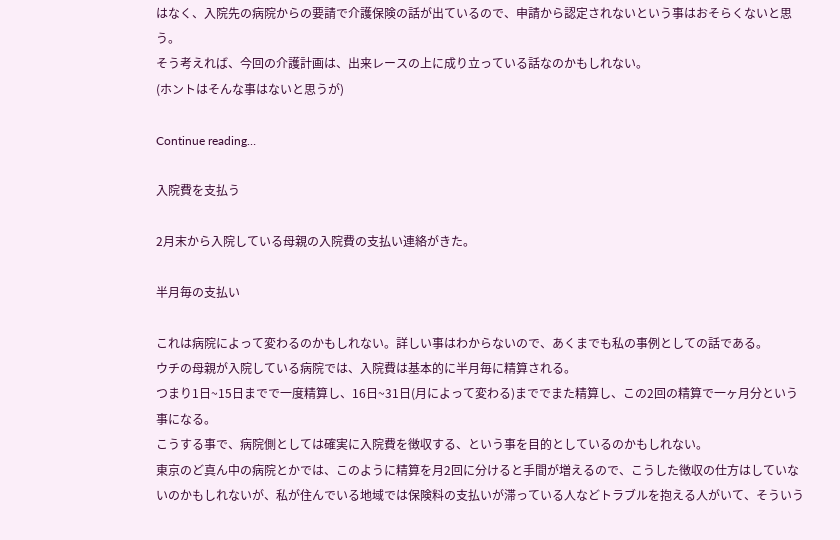はなく、入院先の病院からの要請で介護保険の話が出ているので、申請から認定されないという事はおそらくないと思う。
そう考えれば、今回の介護計画は、出来レースの上に成り立っている話なのかもしれない。
(ホントはそんな事はないと思うが)

Continue reading…

入院費を支払う

2月末から入院している母親の入院費の支払い連絡がきた。

半月毎の支払い

これは病院によって変わるのかもしれない。詳しい事はわからないので、あくまでも私の事例としての話である。
ウチの母親が入院している病院では、入院費は基本的に半月毎に精算される。
つまり1日~15日までで一度精算し、16日~31日(月によって変わる)まででまた精算し、この2回の精算で一ヶ月分という事になる。
こうする事で、病院側としては確実に入院費を徴収する、という事を目的としているのかもしれない。
東京のど真ん中の病院とかでは、このように精算を月2回に分けると手間が増えるので、こうした徴収の仕方はしていないのかもしれないが、私が住んでいる地域では保険料の支払いが滞っている人などトラブルを抱える人がいて、そういう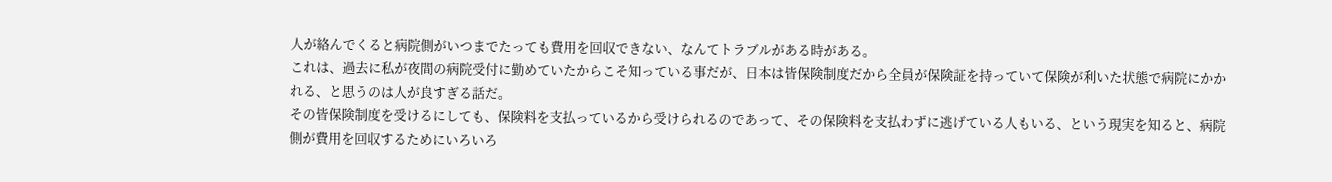人が絡んでくると病院側がいつまでたっても費用を回収できない、なんてトラブルがある時がある。
これは、過去に私が夜間の病院受付に勤めていたからこそ知っている事だが、日本は皆保険制度だから全員が保険証を持っていて保険が利いた状態で病院にかかれる、と思うのは人が良すぎる話だ。
その皆保険制度を受けるにしても、保険料を支払っているから受けられるのであって、その保険料を支払わずに逃げている人もいる、という現実を知ると、病院側が費用を回収するためにいろいろ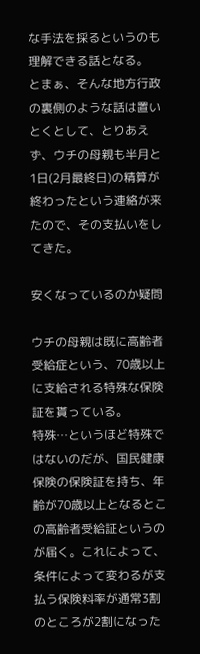な手法を採るというのも理解できる話となる。
とまぁ、そんな地方行政の裏側のような話は置いとくとして、とりあえず、ウチの母親も半月と1日(2月最終日)の精算が終わったという連絡が来たので、その支払いをしてきた。

安くなっているのか疑問

ウチの母親は既に高齢者受給症という、70歳以上に支給される特殊な保険証を貰っている。
特殊…というほど特殊ではないのだが、国民健康保険の保険証を持ち、年齢が70歳以上となるとこの高齢者受給証というのが届く。これによって、条件によって変わるが支払う保険料率が通常3割のところが2割になった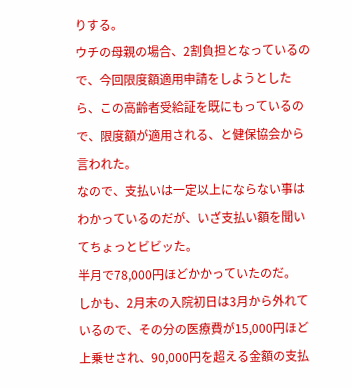りする。
ウチの母親の場合、2割負担となっているので、今回限度額適用申請をしようとしたら、この高齢者受給証を既にもっているので、限度額が適用される、と健保協会から言われた。
なので、支払いは一定以上にならない事はわかっているのだが、いざ支払い額を聞いてちょっとビビッた。
半月で78,000円ほどかかっていたのだ。
しかも、2月末の入院初日は3月から外れているので、その分の医療費が15,000円ほど上乗せされ、90,000円を超える金額の支払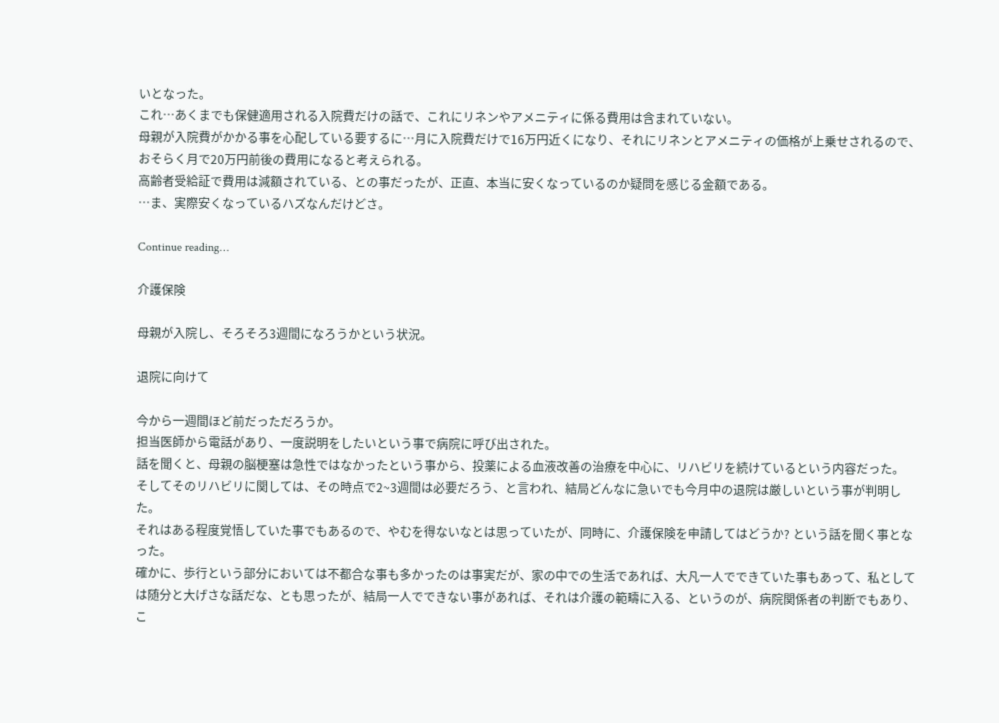いとなった。
これ…あくまでも保健適用される入院費だけの話で、これにリネンやアメニティに係る費用は含まれていない。
母親が入院費がかかる事を心配している要するに…月に入院費だけで16万円近くになり、それにリネンとアメニティの価格が上乗せされるので、おそらく月で20万円前後の費用になると考えられる。
高齢者受給証で費用は減額されている、との事だったが、正直、本当に安くなっているのか疑問を感じる金額である。
…ま、実際安くなっているハズなんだけどさ。

Continue reading…

介護保険

母親が入院し、そろそろ3週間になろうかという状況。

退院に向けて

今から一週間ほど前だっただろうか。
担当医師から電話があり、一度説明をしたいという事で病院に呼び出された。
話を聞くと、母親の脳梗塞は急性ではなかったという事から、投薬による血液改善の治療を中心に、リハビリを続けているという内容だった。
そしてそのリハビリに関しては、その時点で2~3週間は必要だろう、と言われ、結局どんなに急いでも今月中の退院は厳しいという事が判明した。
それはある程度覚悟していた事でもあるので、やむを得ないなとは思っていたが、同時に、介護保険を申請してはどうか? という話を聞く事となった。
確かに、歩行という部分においては不都合な事も多かったのは事実だが、家の中での生活であれば、大凡一人でできていた事もあって、私としては随分と大げさな話だな、とも思ったが、結局一人でできない事があれば、それは介護の範疇に入る、というのが、病院関係者の判断でもあり、こ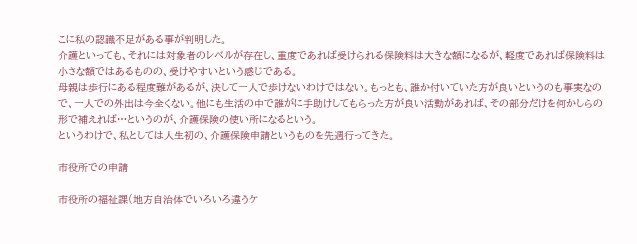こに私の認識不足がある事が判明した。
介護といっても、それには対象者のレベルが存在し、重度であれば受けられる保険料は大きな額になるが、軽度であれば保険料は小さな額ではあるものの、受けやすいという感じである。
母親は歩行にある程度難があるが、決して一人で歩けないわけではない。もっとも、誰か付いていた方が良いというのも事実なので、一人での外出は今全くない。他にも生活の中で誰がに手助けしてもらった方が良い活動があれば、その部分だけを何かしらの形で補えれば…というのが、介護保険の使い所になるという。
というわけで、私としては人生初の、介護保険申請というものを先週行ってきた。

市役所での申請

市役所の福祉課(地方自治体でいろいろ違うケ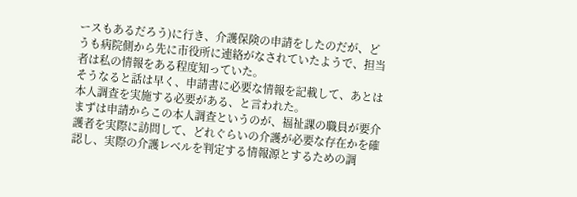ースもあるだろう)に行き、介護保険の申請をしたのだが、どうも病院側から先に市役所に連絡がなされていたようで、担当者は私の情報をある程度知っていた。
そうなると話は早く、申請書に必要な情報を記載して、あとは本人調査を実施する必要がある、と言われた。
まずは申請からこの本人調査というのが、福祉課の職員が要介護者を実際に訪問して、どれぐらいの介護が必要な存在かを確認し、実際の介護レベルを判定する情報源とするための調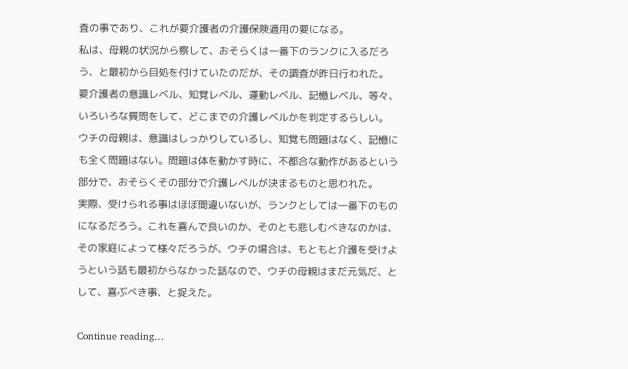査の事であり、これが要介護者の介護保険適用の要になる。
私は、母親の状況から察して、おそらくは一番下のランクに入るだろう、と最初から目処を付けていたのだが、その調査が昨日行われた。
要介護者の意識レベル、知覚レベル、運動レベル、記憶レベル、等々、いろいろな質問をして、どこまでの介護レベルかを判定するらしい。
ウチの母親は、意識はしっかりしているし、知覚も問題はなく、記憶にも全く問題はない。問題は体を動かす時に、不都合な動作があるという部分で、おそらくその部分で介護レベルが決まるものと思われた。
実際、受けられる事はほぼ間違いないが、ランクとしては一番下のものになるだろう。これを喜んで良いのか、そのとも悲しむべきなのかは、その家庭によって様々だろうが、ウチの場合は、もともと介護を受けようという話も最初からなかった話なので、ウチの母親はまだ元気だ、として、喜ぶべき事、と捉えた。

Continue reading…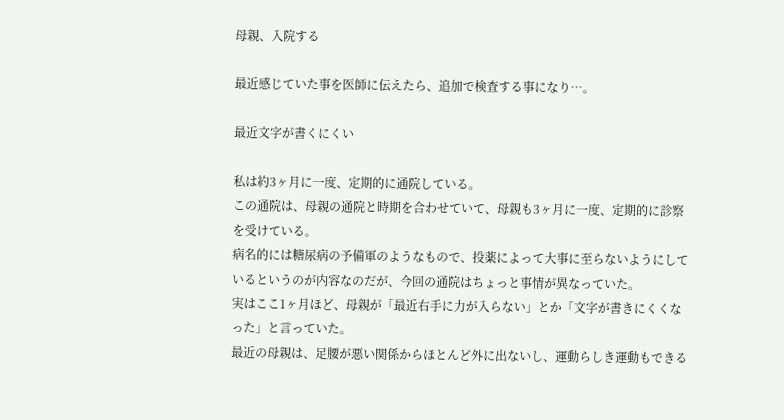母親、入院する

最近感じていた事を医師に伝えたら、追加で検査する事になり…。

最近文字が書くにくい

私は約3ヶ月に一度、定期的に通院している。
この通院は、母親の通院と時期を合わせていて、母親も3ヶ月に一度、定期的に診察を受けている。
病名的には糖尿病の予備軍のようなもので、投薬によって大事に至らないようにしているというのが内容なのだが、今回の通院はちょっと事情が異なっていた。
実はここ1ヶ月ほど、母親が「最近右手に力が入らない」とか「文字が書きにくくなった」と言っていた。
最近の母親は、足腰が悪い関係からほとんど外に出ないし、運動らしき運動もできる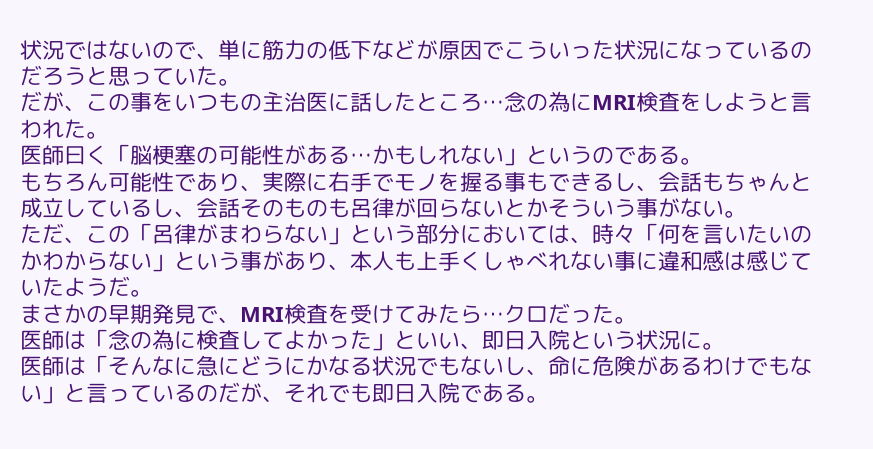状況ではないので、単に筋力の低下などが原因でこういった状況になっているのだろうと思っていた。
だが、この事をいつもの主治医に話したところ…念の為にMRI検査をしようと言われた。
医師曰く「脳梗塞の可能性がある…かもしれない」というのである。
もちろん可能性であり、実際に右手でモノを握る事もできるし、会話もちゃんと成立しているし、会話そのものも呂律が回らないとかそういう事がない。
ただ、この「呂律がまわらない」という部分においては、時々「何を言いたいのかわからない」という事があり、本人も上手くしゃべれない事に違和感は感じていたようだ。
まさかの早期発見で、MRI検査を受けてみたら…クロだった。
医師は「念の為に検査してよかった」といい、即日入院という状況に。
医師は「そんなに急にどうにかなる状況でもないし、命に危険があるわけでもない」と言っているのだが、それでも即日入院である。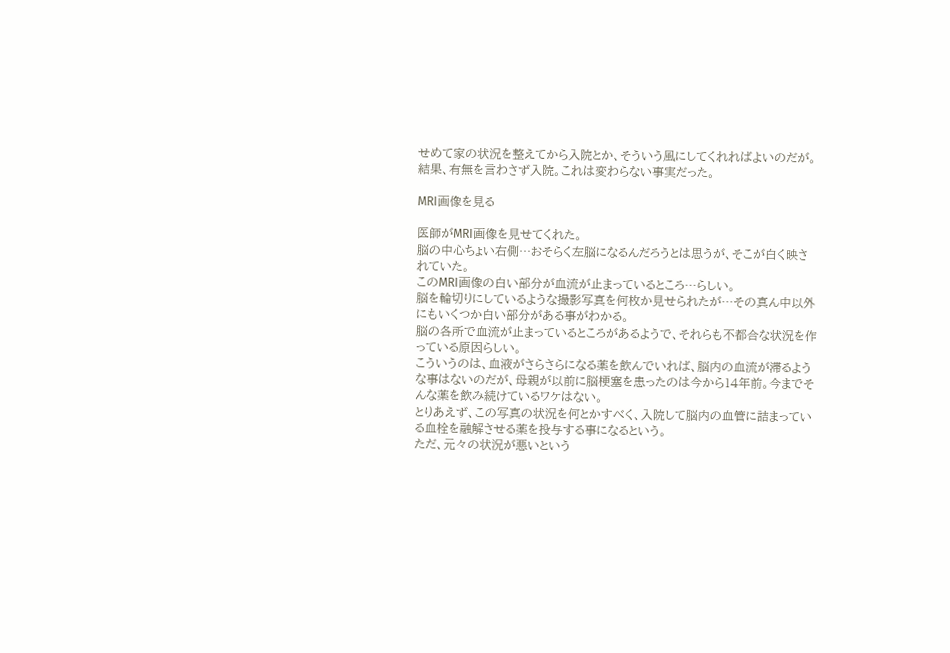せめて家の状況を整えてから入院とか、そういう風にしてくれればよいのだが。
結果、有無を言わさず入院。これは変わらない事実だった。

MRI画像を見る

医師がMRI画像を見せてくれた。
脳の中心ちょい右側…おそらく左脳になるんだろうとは思うが、そこが白く映されていた。
このMRI画像の白い部分が血流が止まっているところ…らしい。
脳を輪切りにしているような撮影写真を何枚か見せられたが…その真ん中以外にもいくつか白い部分がある事がわかる。
脳の各所で血流が止まっているところがあるようで、それらも不都合な状況を作っている原因らしい。
こういうのは、血液がさらさらになる薬を飲んでいれば、脳内の血流が滞るような事はないのだが、母親が以前に脳梗塞を患ったのは今から14年前。今までそんな薬を飲み続けているワケはない。
とりあえず、この写真の状況を何とかすべく、入院して脳内の血管に詰まっている血栓を融解させる薬を投与する事になるという。
ただ、元々の状況が悪いという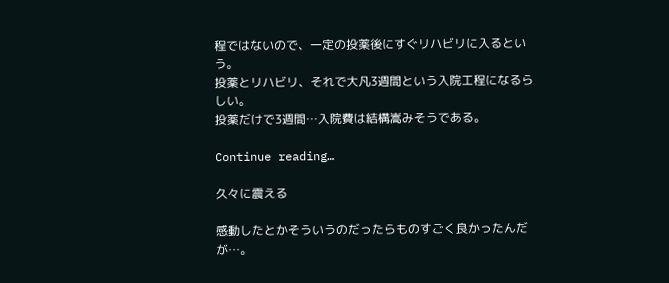程ではないので、一定の投薬後にすぐリハビリに入るという。
投薬とリハビリ、それで大凡3週間という入院工程になるらしい。
投薬だけで3週間…入院費は結構嵩みそうである。

Continue reading…

久々に震える

感動したとかそういうのだったらものすごく良かったんだが…。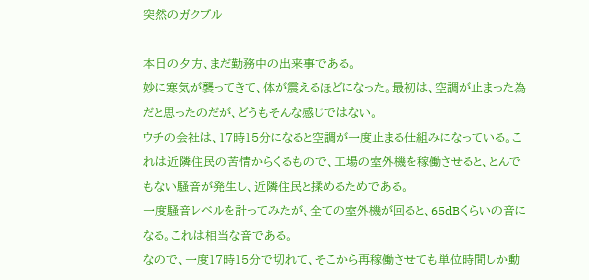突然のガクブル

本日の夕方、まだ勤務中の出来事である。
妙に寒気が襲ってきて、体が震えるほどになった。最初は、空調が止まった為だと思ったのだが、どうもそんな感じではない。
ウチの会社は、17時15分になると空調が一度止まる仕組みになっている。これは近隣住民の苦情からくるもので、工場の室外機を稼働させると、とんでもない騒音が発生し、近隣住民と揉めるためである。
一度騒音レベルを計ってみたが、全ての室外機が回ると、65dBくらいの音になる。これは相当な音である。
なので、一度17時15分で切れて、そこから再稼働させても単位時間しか動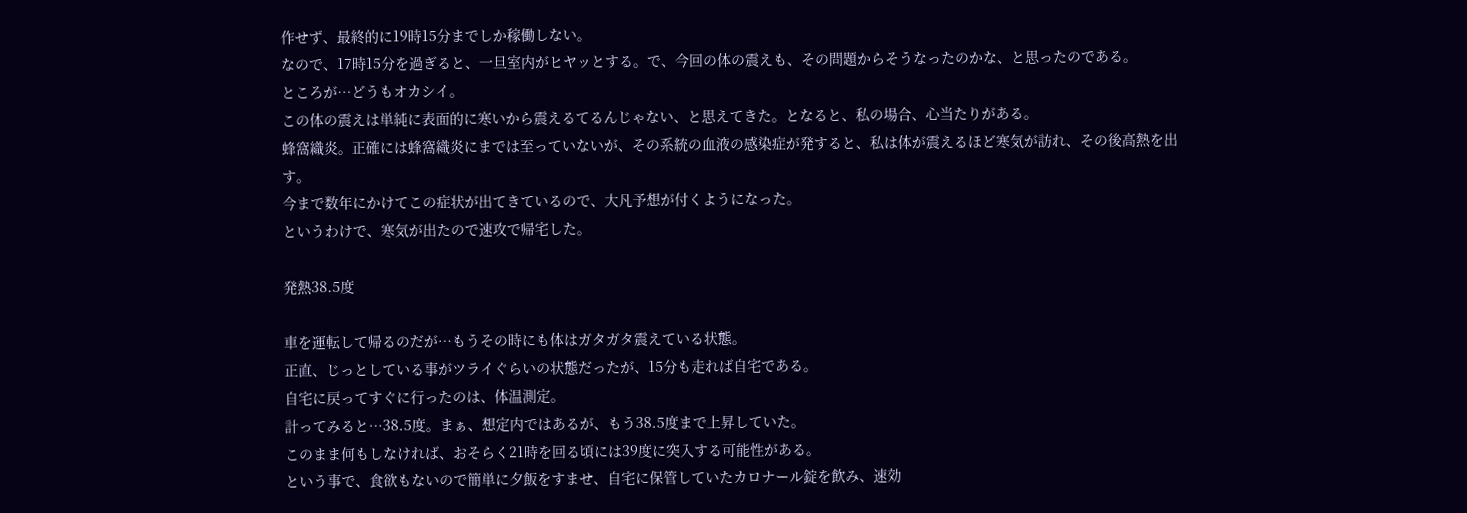作せず、最終的に19時15分までしか稼働しない。
なので、17時15分を過ぎると、一旦室内がヒヤッとする。で、今回の体の震えも、その問題からそうなったのかな、と思ったのである。
ところが…どうもオカシイ。
この体の震えは単純に表面的に寒いから震えるてるんじゃない、と思えてきた。となると、私の場合、心当たりがある。
蜂窩織炎。正確には蜂窩織炎にまでは至っていないが、その系統の血液の感染症が発すると、私は体が震えるほど寒気が訪れ、その後高熱を出す。
今まで数年にかけてこの症状が出てきているので、大凡予想が付くようになった。
というわけで、寒気が出たので速攻で帰宅した。

発熱38.5度

車を運転して帰るのだが…もうその時にも体はガタガタ震えている状態。
正直、じっとしている事がツライぐらいの状態だったが、15分も走れば自宅である。
自宅に戻ってすぐに行ったのは、体温測定。
計ってみると…38.5度。まぁ、想定内ではあるが、もう38.5度まで上昇していた。
このまま何もしなければ、おそらく21時を回る頃には39度に突入する可能性がある。
という事で、食欲もないので簡単に夕飯をすませ、自宅に保管していたカロナール錠を飲み、速効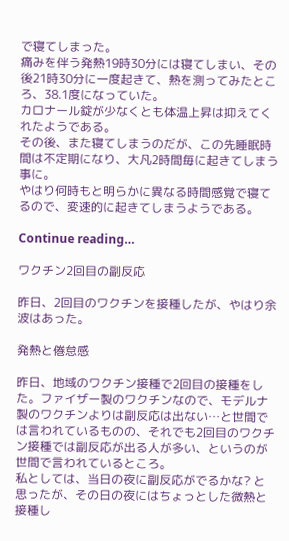で寝てしまった。
痛みを伴う発熱19時30分には寝てしまい、その後21時30分に一度起きて、熱を測ってみたところ、38.1度になっていた。
カロナール錠が少なくとも体温上昇は抑えてくれたようである。
その後、また寝てしまうのだが、この先睡眠時間は不定期になり、大凡2時間毎に起きてしまう事に。
やはり何時もと明らかに異なる時間感覚で寝てるので、変速的に起きてしまうようである。

Continue reading…

ワクチン2回目の副反応

昨日、2回目のワクチンを接種したが、やはり余波はあった。

発熱と倦怠感

昨日、地域のワクチン接種で2回目の接種をした。ファイザー製のワクチンなので、モデルナ製のワクチンよりは副反応は出ない…と世間では言われているものの、それでも2回目のワクチン接種では副反応が出る人が多い、というのが世間で言われているところ。
私としては、当日の夜に副反応がでるかな? と思ったが、その日の夜にはちょっとした微熱と接種し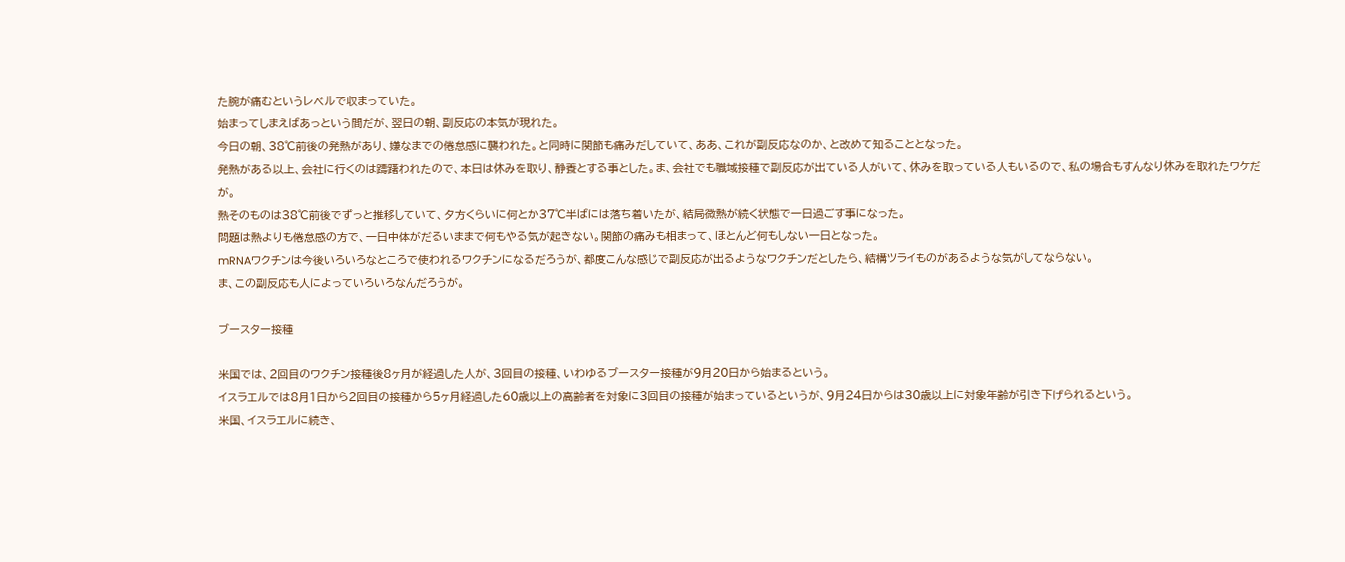た腕が痛むというレベルで収まっていた。
始まってしまえばあっという間だが、翌日の朝、副反応の本気が現れた。
今日の朝、38℃前後の発熱があり、嫌なまでの倦怠感に襲われた。と同時に関節も痛みだしていて、ああ、これが副反応なのか、と改めて知ることとなった。
発熱がある以上、会社に行くのは躊躇われたので、本日は休みを取り、静養とする事とした。ま、会社でも職域接種で副反応が出ている人がいて、休みを取っている人もいるので、私の場合もすんなり休みを取れたワケだが。
熱そのものは38℃前後でずっと推移していて、夕方くらいに何とか37℃半ばには落ち着いたが、結局微熱が続く状態で一日過ごす事になった。
問題は熱よりも倦怠感の方で、一日中体がだるいままで何もやる気が起きない。関節の痛みも相まって、ほとんど何もしない一日となった。
mRNAワクチンは今後いろいろなところで使われるワクチンになるだろうが、都度こんな感じで副反応が出るようなワクチンだとしたら、結構ツライものがあるような気がしてならない。
ま、この副反応も人によっていろいろなんだろうが。

ブースター接種

米国では、2回目のワクチン接種後8ヶ月が経過した人が、3回目の接種、いわゆるブースター接種が9月20日から始まるという。
イスラエルでは8月1日から2回目の接種から5ヶ月経過した60歳以上の高齢者を対象に3回目の接種が始まっているというが、9月24日からは30歳以上に対象年齢が引き下げられるという。
米国、イスラエルに続き、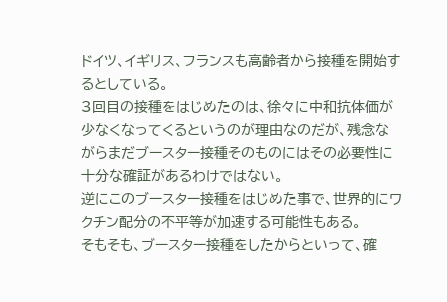ドイツ、イギリス、フランスも高齢者から接種を開始するとしている。
3回目の接種をはじめたのは、徐々に中和抗体価が少なくなってくるというのが理由なのだが、残念ながらまだブースター接種そのものにはその必要性に十分な確証があるわけではない。
逆にこのブースター接種をはじめた事で、世界的にワクチン配分の不平等が加速する可能性もある。
そもそも、ブースター接種をしたからといって、確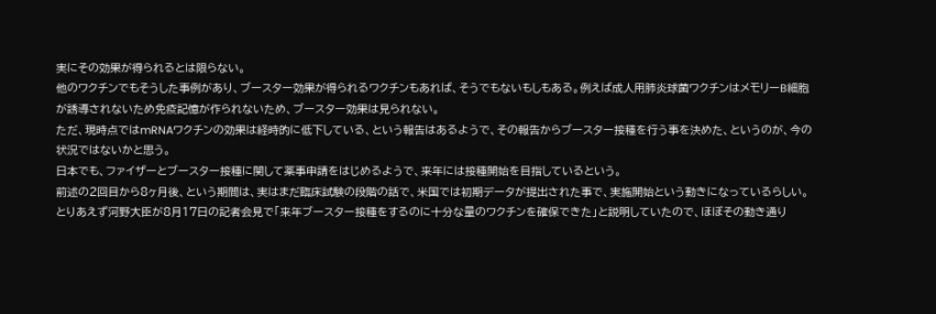実にその効果が得られるとは限らない。
他のワクチンでもそうした事例があり、ブースター効果が得られるワクチンもあれば、そうでもないもしもある。例えば成人用肺炎球菌ワクチンはメモリーB細胞が誘導されないため免疫記憶が作られないため、ブースター効果は見られない。
ただ、現時点ではmRNAワクチンの効果は経時的に低下している、という報告はあるようで、その報告からブースター接種を行う事を決めた、というのが、今の状況ではないかと思う。
日本でも、ファイザーとブースター接種に関して薬事申請をはじめるようで、来年には接種開始を目指しているという。
前述の2回目から8ヶ月後、という期間は、実はまだ臨床試験の段階の話で、米国では初期データが提出された事で、実施開始という動きになっているらしい。
とりあえず河野大臣が8月17日の記者会見で「来年ブースター接種をするのに十分な量のワクチンを確保できた」と説明していたので、ほぼその動き通り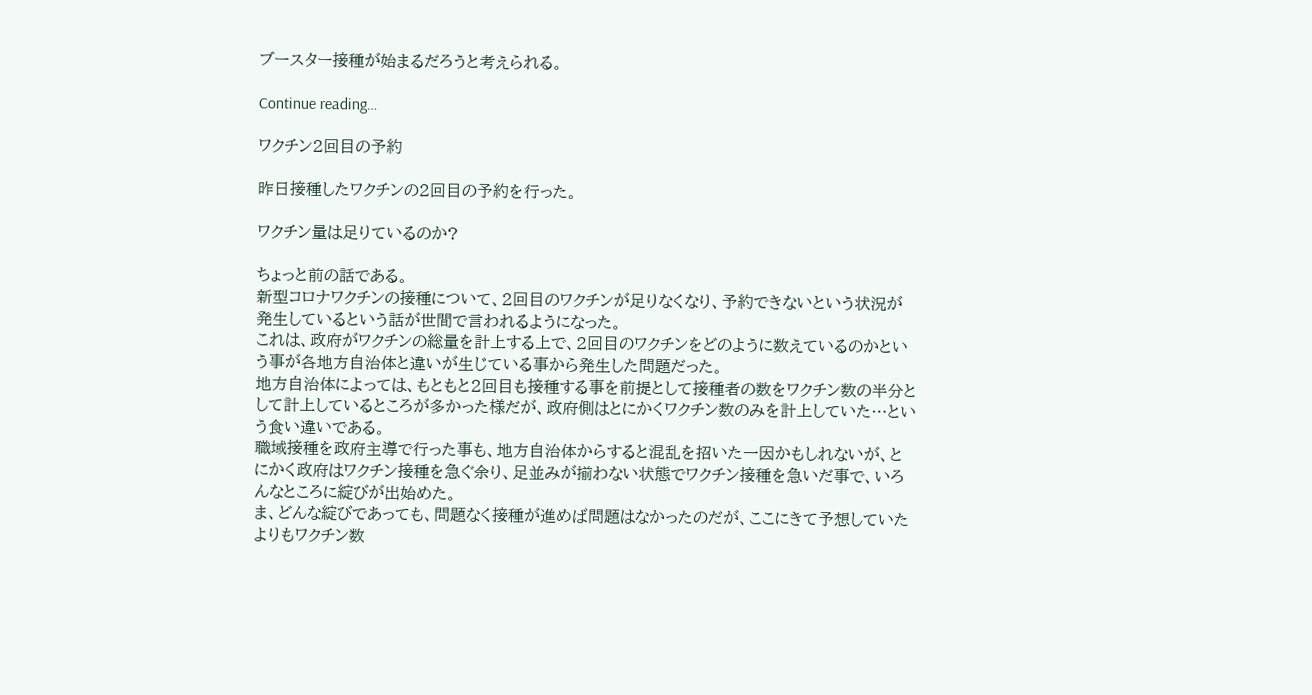ブースター接種が始まるだろうと考えられる。

Continue reading…

ワクチン2回目の予約

昨日接種したワクチンの2回目の予約を行った。

ワクチン量は足りているのか?

ちょっと前の話である。
新型コロナワクチンの接種について、2回目のワクチンが足りなくなり、予約できないという状況が発生しているという話が世間で言われるようになった。
これは、政府がワクチンの総量を計上する上で、2回目のワクチンをどのように数えているのかという事が各地方自治体と違いが生じている事から発生した問題だった。
地方自治体によっては、もともと2回目も接種する事を前提として接種者の数をワクチン数の半分として計上しているところが多かった様だが、政府側はとにかくワクチン数のみを計上していた…という食い違いである。
職域接種を政府主導で行った事も、地方自治体からすると混乱を招いた一因かもしれないが、とにかく政府はワクチン接種を急ぐ余り、足並みが揃わない状態でワクチン接種を急いだ事で、いろんなところに綻びが出始めた。
ま、どんな綻びであっても、問題なく接種が進めば問題はなかったのだが、ここにきて予想していたよりもワクチン数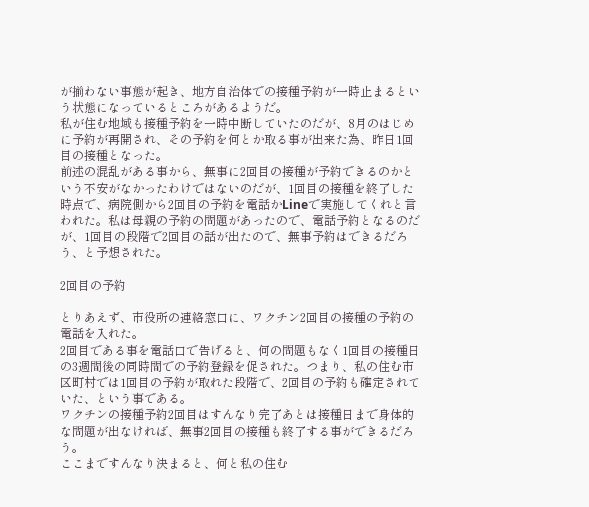が揃わない事態が起き、地方自治体での接種予約が一時止まるという状態になっているところがあるようだ。
私が住む地域も接種予約を一時中断していたのだが、8月のはじめに予約が再開され、その予約を何とか取る事が出来た為、昨日1回目の接種となった。
前述の混乱がある事から、無事に2回目の接種が予約できるのかという不安がなかったわけではないのだが、1回目の接種を終了した時点で、病院側から2回目の予約を電話かLineで実施してくれと言われた。私は母親の予約の問題があったので、電話予約となるのだが、1回目の段階で2回目の話が出たので、無事予約はできるだろう、と予想された。

2回目の予約

とりあえず、市役所の連絡窓口に、ワクチン2回目の接種の予約の電話を入れた。
2回目である事を電話口で告げると、何の問題もなく1回目の接種日の3週間後の同時間での予約登録を促された。つまり、私の住む市区町村では1回目の予約が取れた段階で、2回目の予約も確定されていた、という事である。
ワクチンの接種予約2回目はすんなり完了あとは接種日まで身体的な問題が出なければ、無事2回目の接種も終了する事ができるだろう。
ここまですんなり決まると、何と私の住む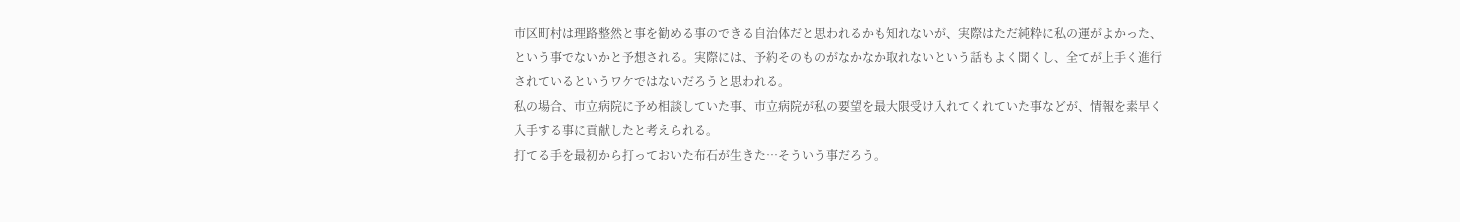市区町村は理路整然と事を勧める事のできる自治体だと思われるかも知れないが、実際はただ純粋に私の運がよかった、という事でないかと予想される。実際には、予約そのものがなかなか取れないという話もよく聞くし、全てが上手く進行されているというワケではないだろうと思われる。
私の場合、市立病院に予め相談していた事、市立病院が私の要望を最大限受け入れてくれていた事などが、情報を素早く入手する事に貢献したと考えられる。
打てる手を最初から打っておいた布石が生きた…そういう事だろう。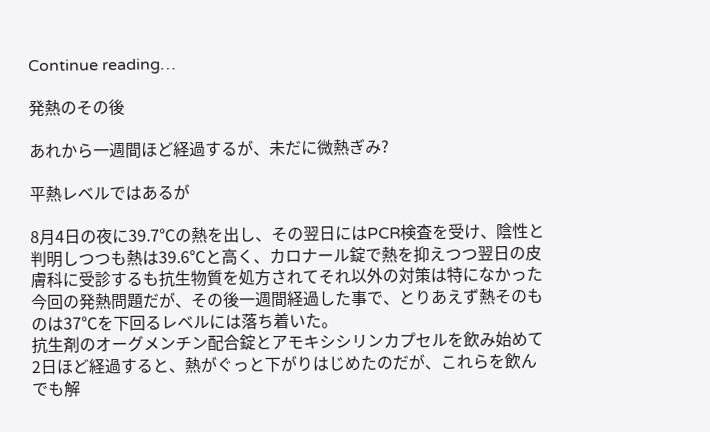Continue reading…

発熱のその後

あれから一週間ほど経過するが、未だに微熱ぎみ?

平熱レベルではあるが

8月4日の夜に39.7℃の熱を出し、その翌日にはPCR検査を受け、陰性と判明しつつも熱は39.6℃と高く、カロナール錠で熱を抑えつつ翌日の皮膚科に受診するも抗生物質を処方されてそれ以外の対策は特になかった今回の発熱問題だが、その後一週間経過した事で、とりあえず熱そのものは37℃を下回るレベルには落ち着いた。
抗生剤のオーグメンチン配合錠とアモキシシリンカプセルを飲み始めて2日ほど経過すると、熱がぐっと下がりはじめたのだが、これらを飲んでも解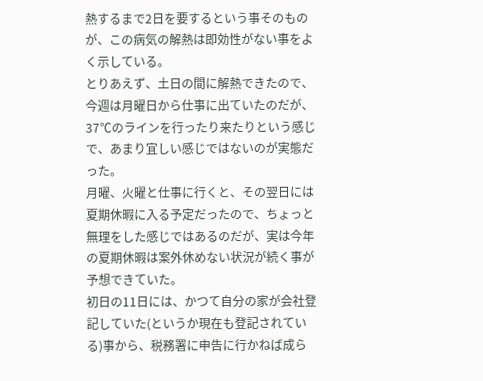熱するまで2日を要するという事そのものが、この病気の解熱は即効性がない事をよく示している。
とりあえず、土日の間に解熱できたので、今週は月曜日から仕事に出ていたのだが、37℃のラインを行ったり来たりという感じで、あまり宜しい感じではないのが実態だった。
月曜、火曜と仕事に行くと、その翌日には夏期休暇に入る予定だったので、ちょっと無理をした感じではあるのだが、実は今年の夏期休暇は案外休めない状況が続く事が予想できていた。
初日の11日には、かつて自分の家が会社登記していた(というか現在も登記されている)事から、税務署に申告に行かねば成ら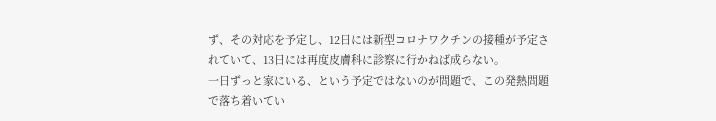ず、その対応を予定し、12日には新型コロナワクチンの接種が予定されていて、13日には再度皮膚科に診察に行かねば成らない。
一日ずっと家にいる、という予定ではないのが問題で、この発熱問題で落ち着いてい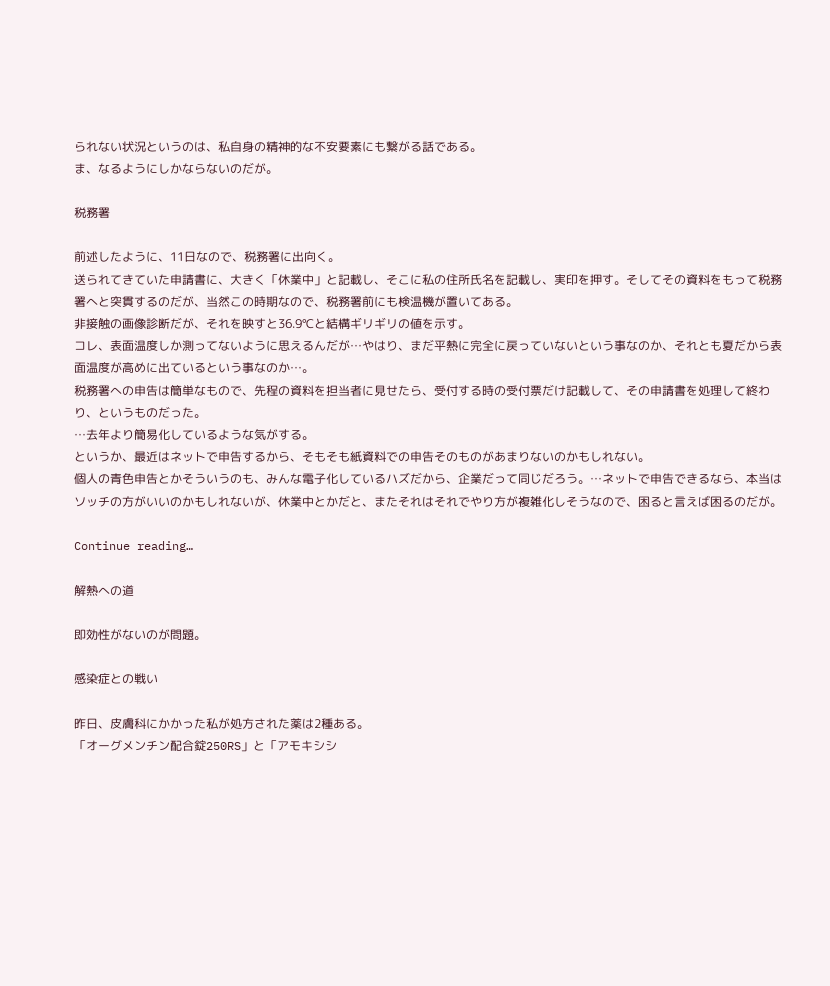られない状況というのは、私自身の精神的な不安要素にも繋がる話である。
ま、なるようにしかならないのだが。

税務署

前述したように、11日なので、税務署に出向く。
送られてきていた申請書に、大きく「休業中」と記載し、そこに私の住所氏名を記載し、実印を押す。そしてその資料をもって税務署へと突貫するのだが、当然この時期なので、税務署前にも検温機が置いてある。
非接触の画像診断だが、それを映すと36.9℃と結構ギリギリの値を示す。
コレ、表面温度しか測ってないように思えるんだが…やはり、まだ平熱に完全に戻っていないという事なのか、それとも夏だから表面温度が高めに出ているという事なのか…。
税務署への申告は簡単なもので、先程の資料を担当者に見せたら、受付する時の受付票だけ記載して、その申請書を処理して終わり、というものだった。
…去年より簡易化しているような気がする。
というか、最近はネットで申告するから、そもそも紙資料での申告そのものがあまりないのかもしれない。
個人の青色申告とかそういうのも、みんな電子化しているハズだから、企業だって同じだろう。…ネットで申告できるなら、本当はソッチの方がいいのかもしれないが、休業中とかだと、またそれはそれでやり方が複雑化しそうなので、困ると言えば困るのだが。

Continue reading…

解熱への道

即効性がないのが問題。

感染症との戦い

昨日、皮膚科にかかった私が処方された薬は2種ある。
「オーグメンチン配合錠250RS」と「アモキシシ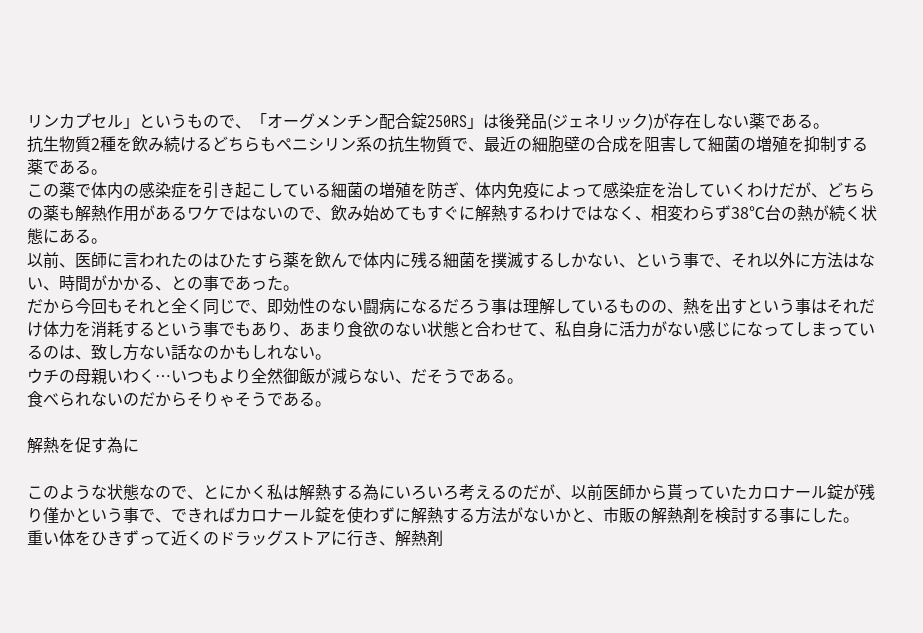リンカプセル」というもので、「オーグメンチン配合錠250RS」は後発品(ジェネリック)が存在しない薬である。
抗生物質2種を飲み続けるどちらもペニシリン系の抗生物質で、最近の細胞壁の合成を阻害して細菌の増殖を抑制する薬である。
この薬で体内の感染症を引き起こしている細菌の増殖を防ぎ、体内免疫によって感染症を治していくわけだが、どちらの薬も解熱作用があるワケではないので、飲み始めてもすぐに解熱するわけではなく、相変わらず38℃台の熱が続く状態にある。
以前、医師に言われたのはひたすら薬を飲んで体内に残る細菌を撲滅するしかない、という事で、それ以外に方法はない、時間がかかる、との事であった。
だから今回もそれと全く同じで、即効性のない闘病になるだろう事は理解しているものの、熱を出すという事はそれだけ体力を消耗するという事でもあり、あまり食欲のない状態と合わせて、私自身に活力がない感じになってしまっているのは、致し方ない話なのかもしれない。
ウチの母親いわく…いつもより全然御飯が減らない、だそうである。
食べられないのだからそりゃそうである。

解熱を促す為に

このような状態なので、とにかく私は解熱する為にいろいろ考えるのだが、以前医師から貰っていたカロナール錠が残り僅かという事で、できればカロナール錠を使わずに解熱する方法がないかと、市販の解熱剤を検討する事にした。
重い体をひきずって近くのドラッグストアに行き、解熱剤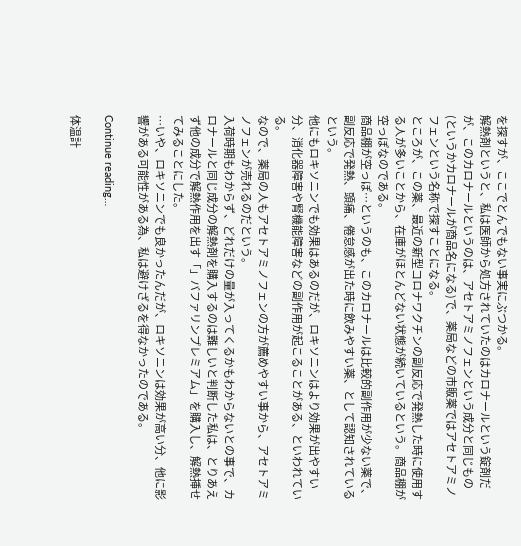を探すが、ここでとんでもない事実にぶつかる。
解熱剤というと、私は医師から処方されていたのはカロナールという錠剤だが、このカロナールというのは、アセトアミノフェンという成分と同じもの(というかカロナールが商品名になる)で、薬局などの市販薬ではアセトアミノフェンという名称で探すことになる。
ところが、この薬、最近の新型コロナワクチンの副反応で発熱した時に使用する人が多いことから、在庫がほとんどない状態が続いているという。商品棚が空っぽなのである。
商品棚が空っぽ…というのも、このカロナールは比較的副作用が少ない薬で、副反応で発熱、頭痛、倦怠感が出た時に飲みやすい薬、として認知されているという。
他にもロキソニンでも効果はあるのだが、ロキソニンはより効果が出やすい分、消化器障害や腎機能障害などの副作用が起こることがある、といわれている。
なので、薬局の人もアセトアミノフェンの方が薦めやすい事から、アセトアミノフェンが売れるのだという。
入荷時期もわからず、どれだけの量が入ってくるかもわからないとの事で、カロナールと同じ成分の解熱剤を購入するのは難しいと判断した私は、とりあえず他の成分で解熱作用を出す「」バファリンプレミアム」を購入し、解熱挿せてみることにした。
…いや、ロキソニンでも良かったんだが、ロキソニンは効果が高い分、他に影響がある可能性がある為、私は避けざるを得なかったのである。

Continue reading…

体温計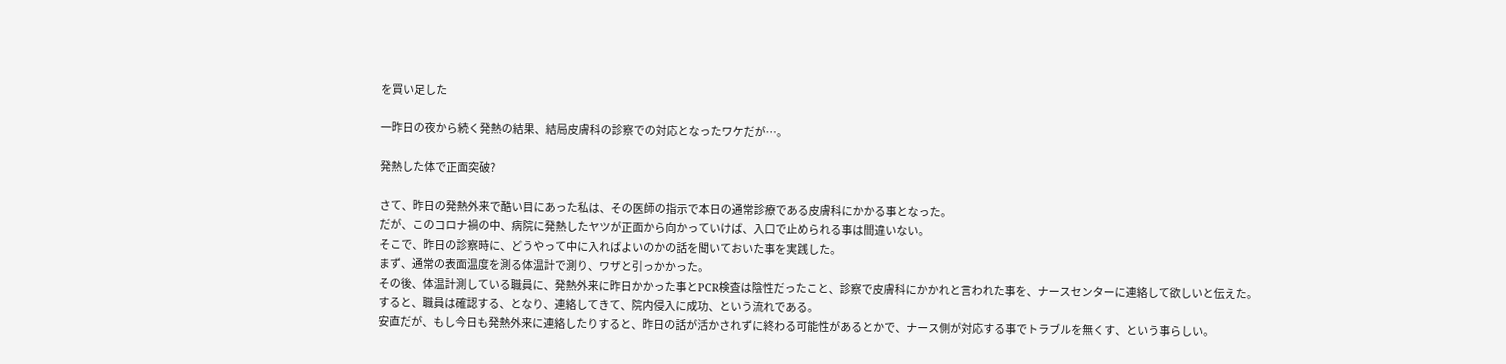を買い足した

一昨日の夜から続く発熱の結果、結局皮膚科の診察での対応となったワケだが…。

発熱した体で正面突破?

さて、昨日の発熱外来で酷い目にあった私は、その医師の指示で本日の通常診療である皮膚科にかかる事となった。
だが、このコロナ禍の中、病院に発熱したヤツが正面から向かっていけば、入口で止められる事は間違いない。
そこで、昨日の診察時に、どうやって中に入ればよいのかの話を聞いておいた事を実践した。
まず、通常の表面温度を測る体温計で測り、ワザと引っかかった。
その後、体温計測している職員に、発熱外来に昨日かかった事とPCR検査は陰性だったこと、診察で皮膚科にかかれと言われた事を、ナースセンターに連絡して欲しいと伝えた。
すると、職員は確認する、となり、連絡してきて、院内侵入に成功、という流れである。
安直だが、もし今日も発熱外来に連絡したりすると、昨日の話が活かされずに終わる可能性があるとかで、ナース側が対応する事でトラブルを無くす、という事らしい。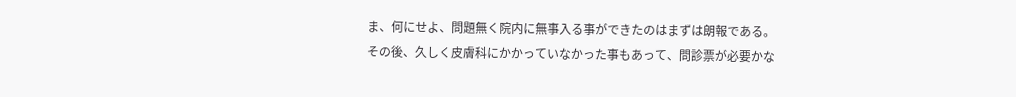ま、何にせよ、問題無く院内に無事入る事ができたのはまずは朗報である。
その後、久しく皮膚科にかかっていなかった事もあって、問診票が必要かな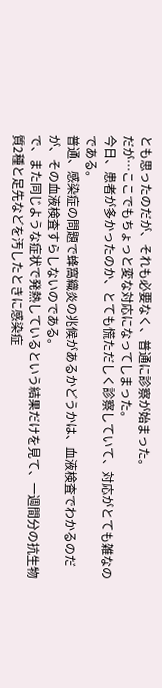とも思ったのだが、それも必要なく、普通に診察が始まった。
だが…ここでもちょっと変な対応になってしまった。
今日、患者が多かったのか、とても慌ただしく診察していて、対応がとても雑なのである。
普通、感染症の問題で蜂窩織炎の兆候があるかどうかは、血液検査でわかるのだが、その血液検査すらしないのである。
で、また同じような症状で発熱しているという結果だけを見て、一週間分の抗生物質2種と足先などを汚したときに感染症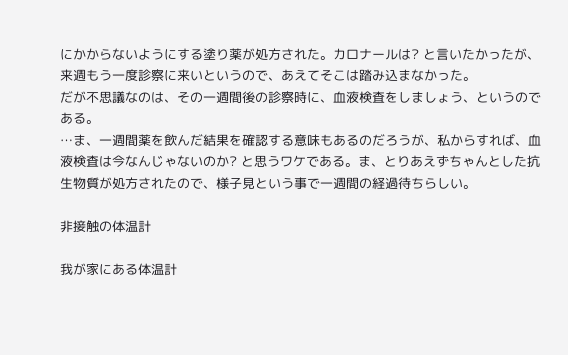にかからないようにする塗り薬が処方された。カロナールは? と言いたかったが、来週もう一度診察に来いというので、あえてそこは踏み込まなかった。
だが不思議なのは、その一週間後の診察時に、血液検査をしましょう、というのである。
…ま、一週間薬を飲んだ結果を確認する意味もあるのだろうが、私からすれば、血液検査は今なんじゃないのか? と思うワケである。ま、とりあえずちゃんとした抗生物質が処方されたので、様子見という事で一週間の経過待ちらしい。

非接触の体温計

我が家にある体温計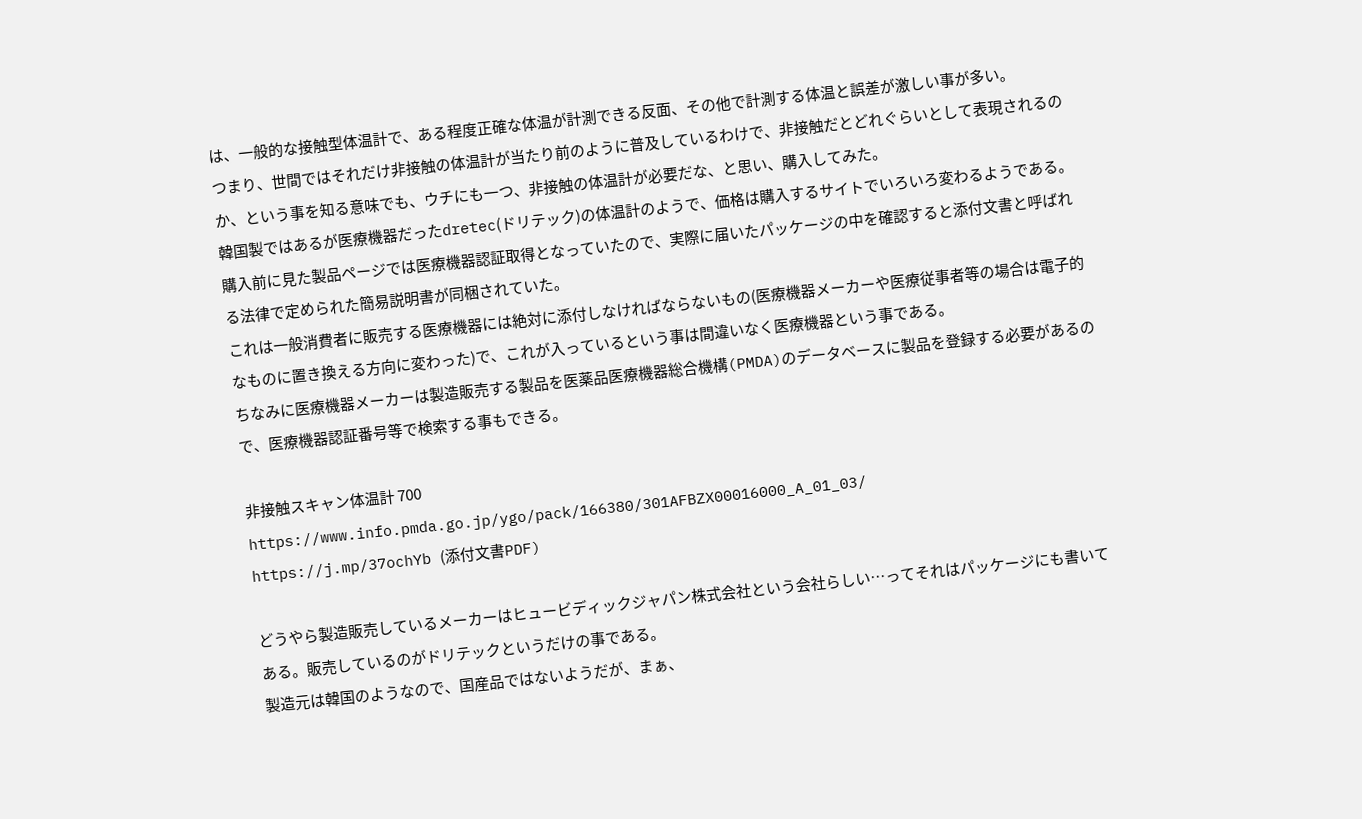は、一般的な接触型体温計で、ある程度正確な体温が計測できる反面、その他で計測する体温と誤差が激しい事が多い。
つまり、世間ではそれだけ非接触の体温計が当たり前のように普及しているわけで、非接触だとどれぐらいとして表現されるのか、という事を知る意味でも、ウチにも一つ、非接触の体温計が必要だな、と思い、購入してみた。
韓国製ではあるが医療機器だったdretec(ドリテック)の体温計のようで、価格は購入するサイトでいろいろ変わるようである。
購入前に見た製品ページでは医療機器認証取得となっていたので、実際に届いたパッケージの中を確認すると添付文書と呼ばれる法律で定められた簡易説明書が同梱されていた。
これは一般消費者に販売する医療機器には絶対に添付しなければならないもの(医療機器メーカーや医療従事者等の場合は電子的なものに置き換える方向に変わった)で、これが入っているという事は間違いなく医療機器という事である。
ちなみに医療機器メーカーは製造販売する製品を医薬品医療機器総合機構(PMDA)のデータベースに製品を登録する必要があるので、医療機器認証番号等で検索する事もできる。

非接触スキャン体温計 700
https://www.info.pmda.go.jp/ygo/pack/166380/301AFBZX00016000_A_01_03/
https://j.mp/37ochYb (添付文書PDF)

どうやら製造販売しているメーカーはヒュービディックジャパン株式会社という会社らしい…ってそれはパッケージにも書いてある。販売しているのがドリテックというだけの事である。
製造元は韓国のようなので、国産品ではないようだが、まぁ、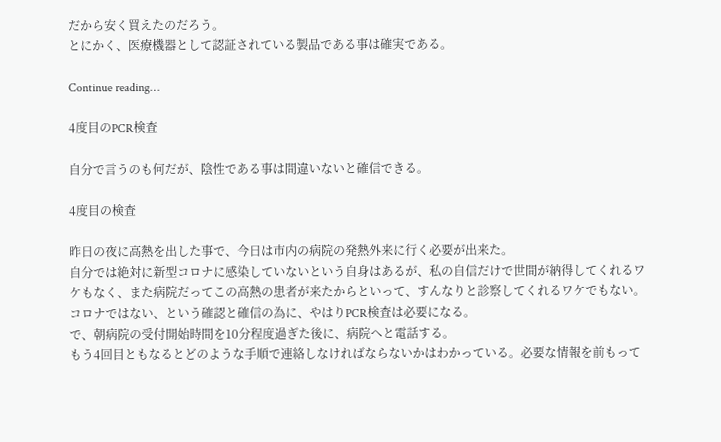だから安く買えたのだろう。
とにかく、医療機器として認証されている製品である事は確実である。

Continue reading…

4度目のPCR検査

自分で言うのも何だが、陰性である事は間違いないと確信できる。

4度目の検査

昨日の夜に高熱を出した事で、今日は市内の病院の発熱外来に行く必要が出来た。
自分では絶対に新型コロナに感染していないという自身はあるが、私の自信だけで世間が納得してくれるワケもなく、また病院だってこの高熱の患者が来たからといって、すんなりと診察してくれるワケでもない。
コロナではない、という確認と確信の為に、やはりPCR検査は必要になる。
で、朝病院の受付開始時間を10分程度過ぎた後に、病院へと電話する。
もう4回目ともなるとどのような手順で連絡しなければならないかはわかっている。必要な情報を前もって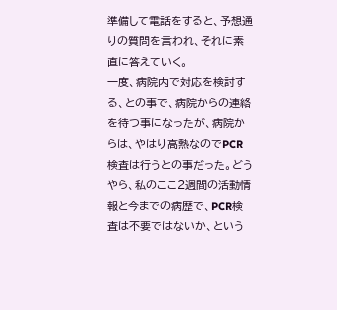準備して電話をすると、予想通りの質問を言われ、それに素直に答えていく。
一度、病院内で対応を検討する、との事で、病院からの連絡を待つ事になったが、病院からは、やはり高熱なのでPCR検査は行うとの事だった。どうやら、私のここ2週間の活動情報と今までの病歴で、PCR検査は不要ではないか、という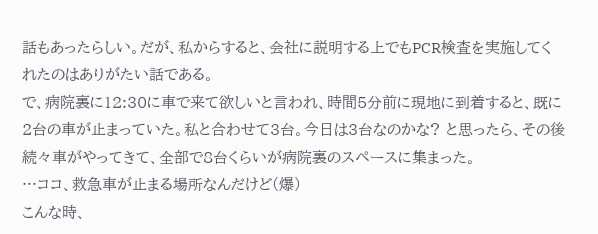話もあったらしい。だが、私からすると、会社に説明する上でもPCR検査を実施してくれたのはありがたい話である。
で、病院裏に12:30に車で来て欲しいと言われ、時間5分前に現地に到着すると、既に2台の車が止まっていた。私と合わせて3台。今日は3台なのかな? と思ったら、その後続々車がやってきて、全部で8台くらいが病院裏のスペースに集まった。
…ココ、救急車が止まる場所なんだけど(爆)
こんな時、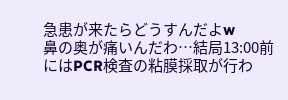急患が来たらどうすんだよw
鼻の奥が痛いんだわ…結局13:00前にはPCR検査の粘膜採取が行わ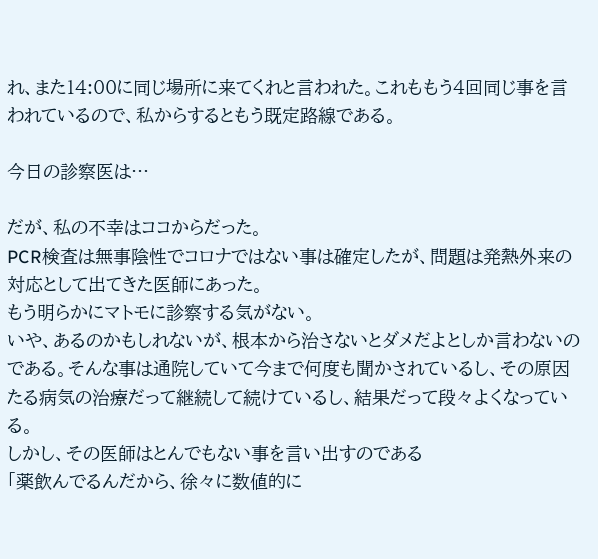れ、また14:00に同じ場所に来てくれと言われた。これももう4回同じ事を言われているので、私からするともう既定路線である。

今日の診察医は…

だが、私の不幸はココからだった。
PCR検査は無事陰性でコロナではない事は確定したが、問題は発熱外来の対応として出てきた医師にあった。
もう明らかにマトモに診察する気がない。
いや、あるのかもしれないが、根本から治さないとダメだよとしか言わないのである。そんな事は通院していて今まで何度も聞かされているし、その原因たる病気の治療だって継続して続けているし、結果だって段々よくなっている。
しかし、その医師はとんでもない事を言い出すのである
「薬飲んでるんだから、徐々に数値的に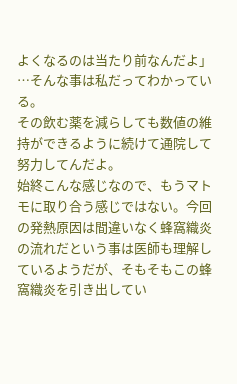よくなるのは当たり前なんだよ」
…そんな事は私だってわかっている。
その飲む薬を減らしても数値の維持ができるように続けて通院して努力してんだよ。
始終こんな感じなので、もうマトモに取り合う感じではない。今回の発熱原因は間違いなく蜂窩織炎の流れだという事は医師も理解しているようだが、そもそもこの蜂窩織炎を引き出してい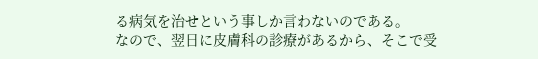る病気を治せという事しか言わないのである。
なので、翌日に皮膚科の診療があるから、そこで受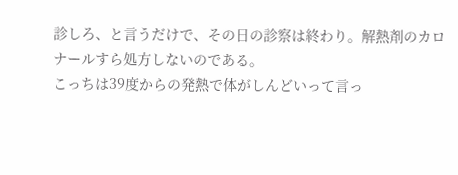診しろ、と言うだけで、その日の診察は終わり。解熱剤のカロナールすら処方しないのである。
こっちは39度からの発熱で体がしんどいって言っ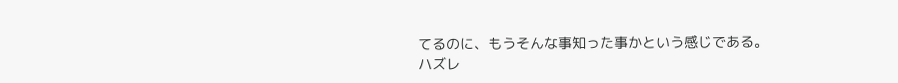てるのに、もうそんな事知った事かという感じである。
ハズレ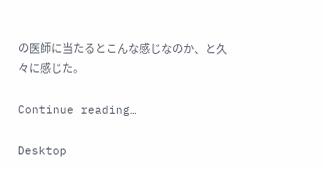の医師に当たるとこんな感じなのか、と久々に感じた。

Continue reading…

Desktop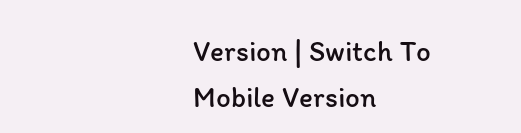Version | Switch To Mobile Version